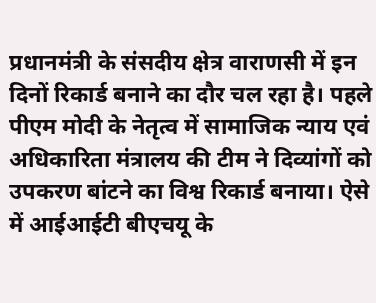प्रधानमंत्री के संसदीय क्षेत्र वाराणसी में इन दिनों रिकार्ड बनाने का दौर चल रहा है। पहले पीएम मोदी के नेतृत्व में सामाजिक न्याय एवं अधिकारिता मंत्रालय की टीम ने दिव्यांगों को उपकरण बांटने का विश्व रिकार्ड बनाया। ऐसे में आईआईटी बीएचयू के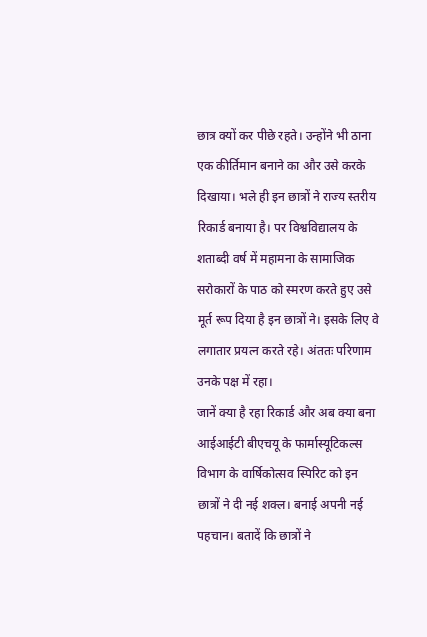छात्र क्यों कर पीछे रहते। उन्होंने भी ठाना एक कीर्तिमान बनाने का और उसे करके दिखाया। भले ही इन छात्रों ने राज्य स्तरीय रिकार्ड बनाया है। पर विश्वविद्यालय के शताब्दी वर्ष में महामना के सामाजिक सरोकारों के पाठ को स्मरण करते हुए उसे मूर्त रूप दिया है इन छात्रों ने। इसके लिए वे लगातार प्रयत्न करते रहे। अंततः परिणाम उनके पक्ष में रहा।
जानें क्या है रहा रिकार्ड और अब क्या बना
आईआईटी बीएचयू के फार्मास्यूटिकल्स विभाग के वार्षिकोत्सव स्पिरिट को इन छात्रों ने दी नई शक्ल। बनाई अपनी नई पहचान। बतादें कि छात्रों ने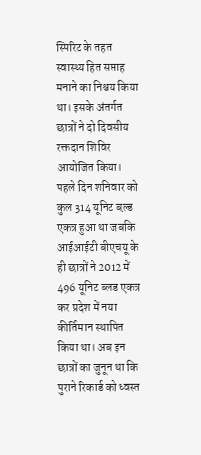स्पिरिट के तहत स्वास्थ्य हित सप्ताह मनाने का निश्चय किया था। इसके अंतर्गत छात्रों ने दो दिवसीय रक्तदान शिविर आयोजित किया। पहले दिन शनिवार को कुल 314 यूनिट बल़्ड एकत्र हुआ था जबकि आईआईटी बीएचयू के ही छात्रों ने 2012 में 496 यूनिट ब्लड एकत्र कर प्रदेश में नया कीर्तिमान स्थापित किया था। अब इन छात्रों का जुनून था कि पुराने रिकार्ड को ध्वस्त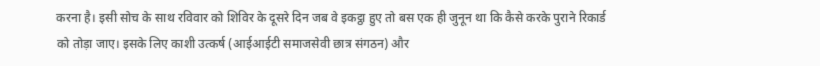करना है। इसी सोच के साथ रविवार को शिविर के दूसरे दिन जब वे इकट्ठा हुए तो बस एक ही जुनून था कि कैसे करके पुराने रिकार्ड को तोड़ा जाए। इसके लिए काशी उत्कर्ष (आईआईटी समाजसेवी छात्र संगठन) और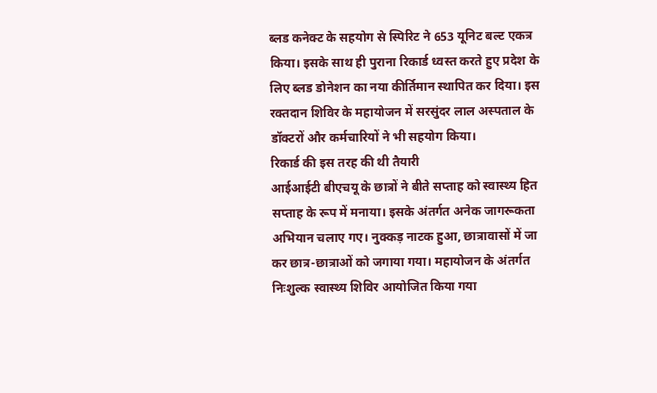ब्लड कनेक्ट के सहयोग से स्पिरिट ने 653 यूनिट बल्ट एकत्र किया। इसके साथ ही पुराना रिकार्ड ध्वस्त करते हुए प्रदेश के लिए ब्लड डोनेशन का नया कीर्तिमान स्थापित कर दिया। इस रक्तदान शिविर के महायोजन में सरसुंदर लाल अस्पताल के डॉक्टरों और कर्मचारियों ने भी सहयोग किया।
रिकार्ड की इस तरह की थी तैयारी
आईआईटी बीएचयू के छात्रों ने बीते सप्ताह को स्वास्थ्य हित सप्ताह के रूप में मनाया। इसके अंतर्गत अनेक जागरूकता अभियान चलाए गए। नुक्कड़ नाटक हुआ, छात्रावासों में जा कर छात्र-छात्राओं को जगाया गया। महायोजन के अंतर्गत निःशुल्क स्वास्थ्य शिविर आयोजित किया गया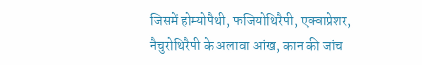जिसमें होम्योपैथी, फजियोथिरैपी, एक्वाप्रेशर, नैचुरोथिरैपी के अलावा आंख, कान की जांच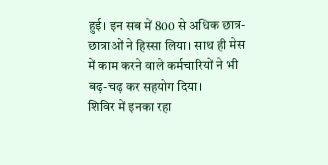हुई। इन सब में 800 से अधिक छात्र-छात्राओं ने हिस्सा लिया। साथ ही मेस में काम करने वाले कर्मचारियों ने भी बढ़-चढ़ कर सहयोग दिया।
शिविर में इनका रहा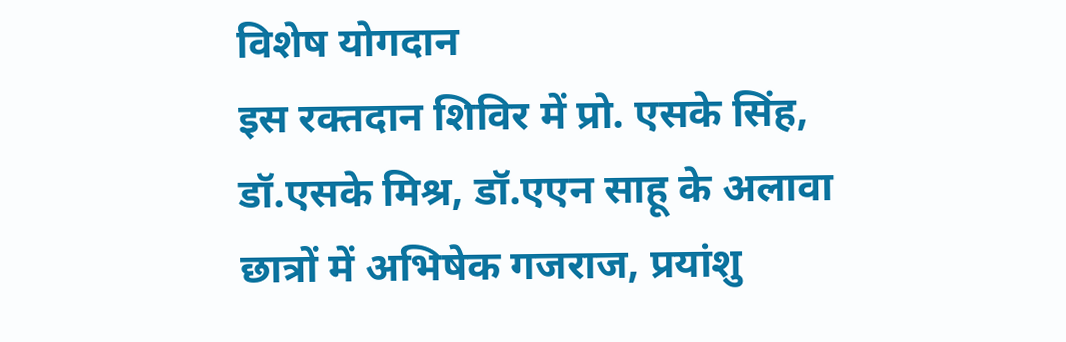विशेष योगदान
इस रक्तदान शिविर में प्रो. एसके सिंह, डॉ.एसके मिश्र, डॉ.एएन साहू के अलावा छात्रों में अभिषेक गजराज, प्रयांशु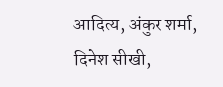आदित्य, अंकुर शर्मा, दिनेश सीखी,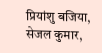प्रियांशु बजिया, सेजल कुमार,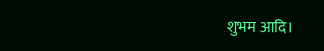शुभम आदि।